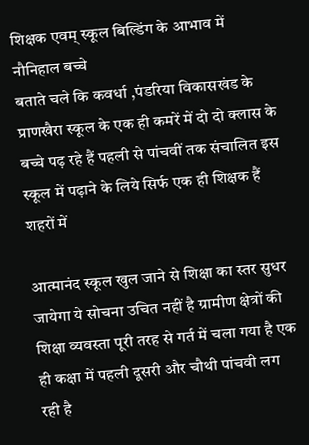शिक्षक एवम् स्कूल बिल्डिंग के आभाव में नौनिहाल बच्चे
बताते चले कि कवर्धा ,पंडरिया विकासखंड के प्राणखैरा स्कूल के एक ही कमरें में दो दो क्लास के बच्चे पढ़ रहे हैं पहली से पांचवीं तक संचालित इस स्कूल में पढ़ाने के लिये सिर्फ एक ही शिक्षक हैं शहरों में

आत्मानंद स्कूल खुल जाने से शिक्षा का स्तर सुधर जायेगा ये सोचना उचित नहीं है ग्रामीण क्षेत्रों की शिक्षा व्यवस्ता पूरी तरह से गर्त में चला गया है एक ही कक्षा में पहली दूसरी और चौथी पांचवी लग रही है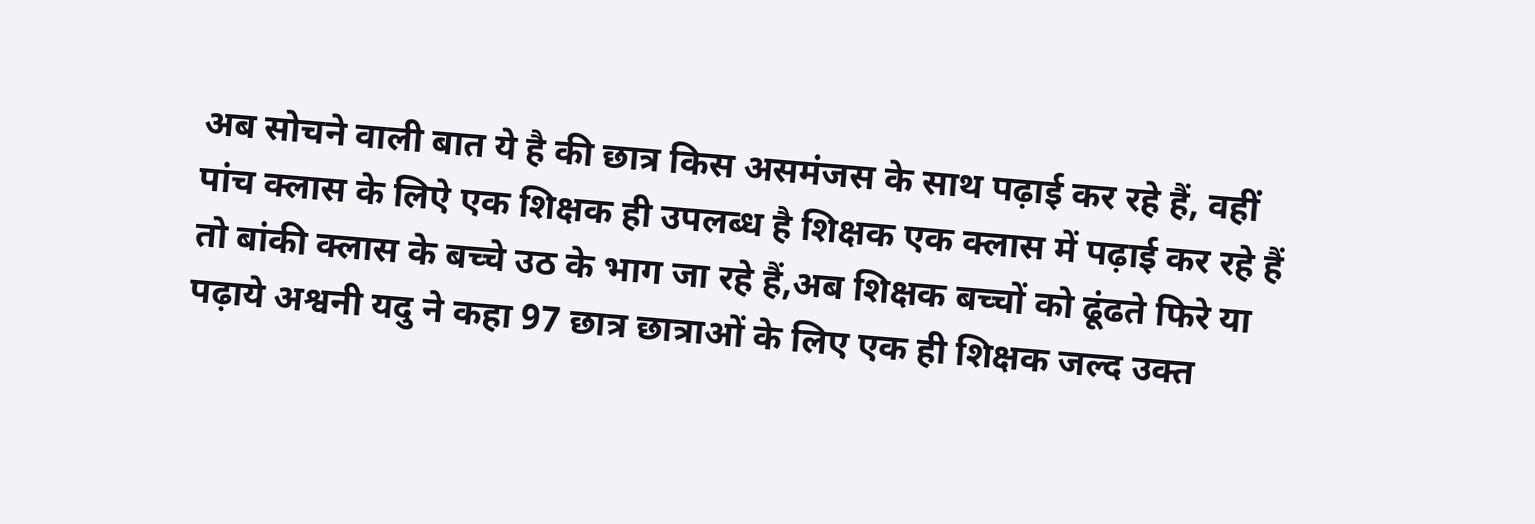अब सोचने वाली बात ये है की छात्र किस असमंजस के साथ पढ़ाई कर रहे हैं, वहीं पांच क्लास के लिऐ एक शिक्षक ही उपलब्ध है शिक्षक एक क्लास में पढ़ाई कर रहे हैं तो बांकी क्लास के बच्चे उठ के भाग जा रहे हैं,अब शिक्षक बच्चों को ढूंढते फिरे या पढ़ाये अश्वनी यदु ने कहा 97 छात्र छात्राओं के लिए एक ही शिक्षक जल्द उक्त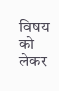विषय को लेकर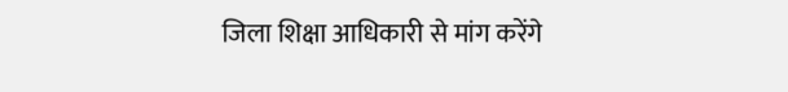जिला शिक्षा आधिकारी से मांग करेंगे